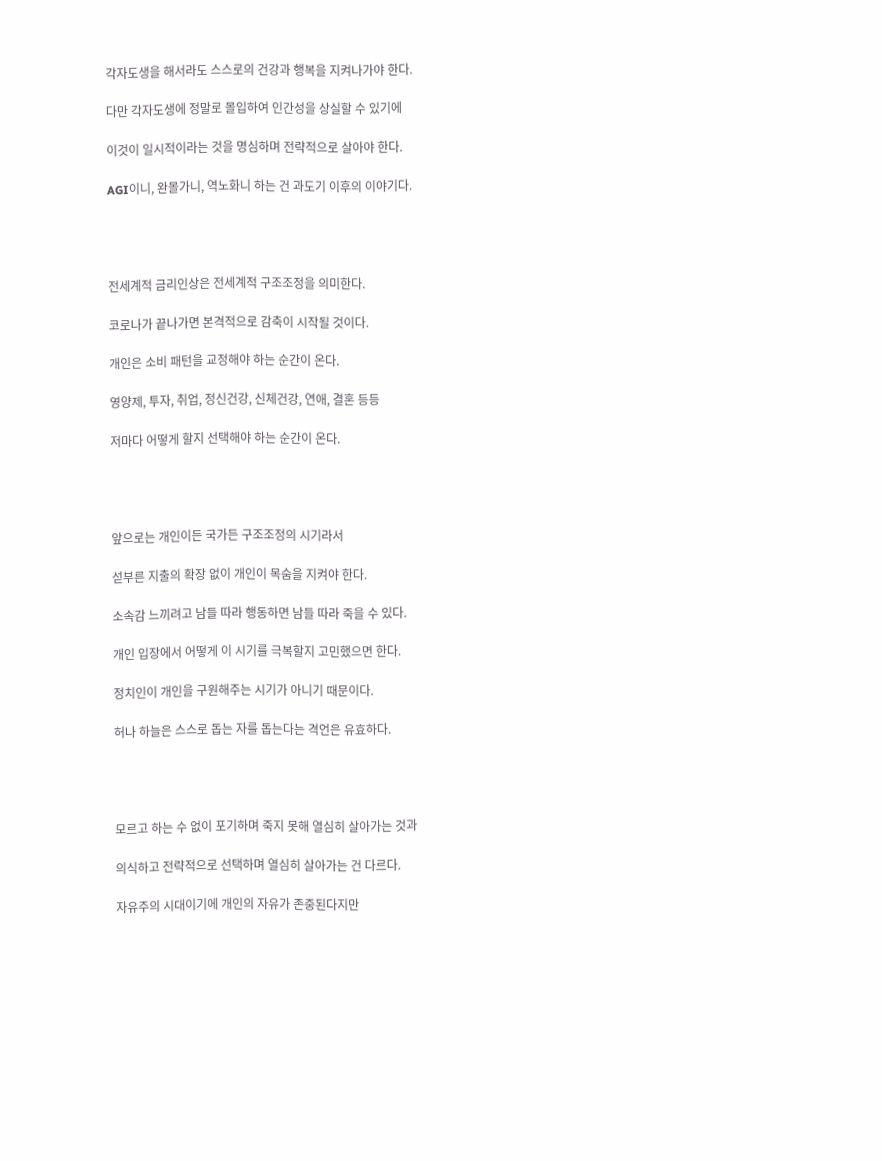각자도생을 해서라도 스스로의 건강과 행복을 지켜나가야 한다.

다만 각자도생에 정말로 몰입하여 인간성을 상실할 수 있기에

이것이 일시적이라는 것을 명심하며 전략적으로 살아야 한다.

AGI이니, 완몰가니, 역노화니 하는 건 과도기 이후의 이야기다.




전세계적 금리인상은 전세계적 구조조정을 의미한다.

코로나가 끝나가면 본격적으로 감축이 시작될 것이다.

개인은 소비 패턴을 교정해야 하는 순간이 온다.

영양제, 투자, 취업, 정신건강, 신체건강, 연애, 결혼 등등

저마다 어떻게 할지 선택해야 하는 순간이 온다.




앞으로는 개인이든 국가든 구조조정의 시기라서

섣부른 지출의 확장 없이 개인이 목숨을 지켜야 한다.

소속감 느끼려고 남들 따라 행동하면 남들 따라 죽을 수 있다.

개인 입장에서 어떻게 이 시기를 극복할지 고민했으면 한다.

정치인이 개인을 구원해주는 시기가 아니기 때문이다.

허나 하늘은 스스로 돕는 자를 돕는다는 격언은 유효하다.




모르고 하는 수 없이 포기하며 죽지 못해 열심히 살아가는 것과

의식하고 전략적으로 선택하며 열심히 살아가는 건 다르다.

자유주의 시대이기에 개인의 자유가 존중된다지만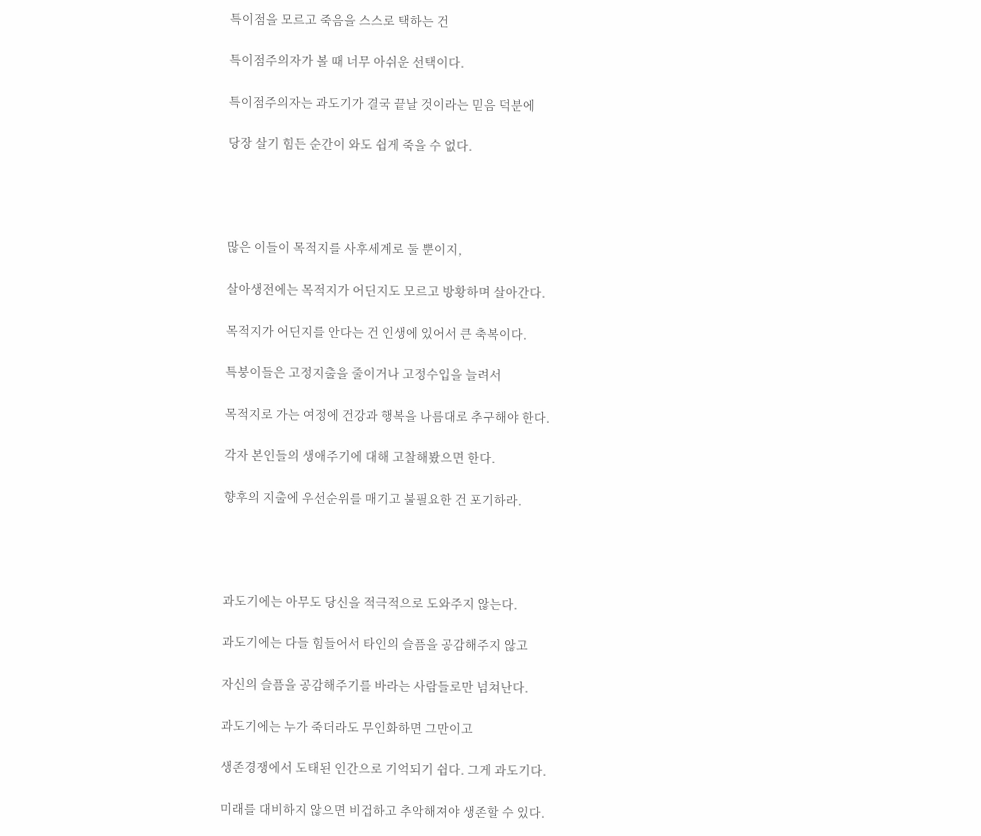특이점을 모르고 죽음을 스스로 택하는 건

특이점주의자가 볼 때 너무 아쉬운 선택이다.

특이점주의자는 과도기가 결국 끝날 것이라는 믿음 덕분에

당장 살기 힘든 순간이 와도 쉽게 죽을 수 없다.




많은 이들이 목적지를 사후세계로 둘 뿐이지,

살아생전에는 목적지가 어딘지도 모르고 방황하며 살아간다.

목적지가 어딘지를 안다는 건 인생에 있어서 큰 축복이다.

특붕이들은 고정지출을 줄이거나 고정수입을 늘려서

목적지로 가는 여정에 건강과 행복을 나름대로 추구해야 한다.

각자 본인들의 생애주기에 대해 고찰해봤으면 한다.

향후의 지출에 우선순위를 매기고 불필요한 건 포기하라.




과도기에는 아무도 당신을 적극적으로 도와주지 않는다.

과도기에는 다들 힘들어서 타인의 슬픔을 공감해주지 않고

자신의 슬픔을 공감해주기를 바라는 사람들로만 넘쳐난다.

과도기에는 누가 죽더라도 무인화하면 그만이고

생존경쟁에서 도태된 인간으로 기억되기 쉽다. 그게 과도기다.

미래를 대비하지 않으면 비겁하고 추악해져야 생존할 수 있다.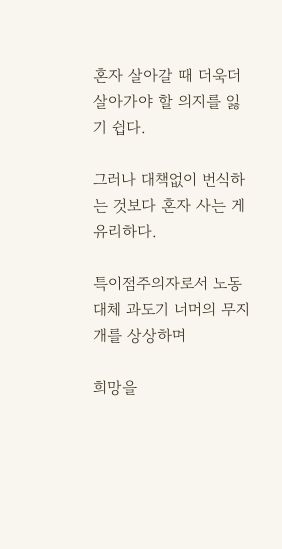혼자 살아갈 때 더욱더 살아가야 할 의지를 잃기 쉽다.

그러나 대책없이 번식하는 것보다 혼자 사는 게 유리하다.

특이점주의자로서 노동대체 과도기 너머의 무지개를 상상하며

희망을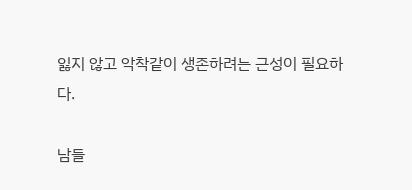잃지 않고 악착같이 생존하려는 근성이 필요하다.

남들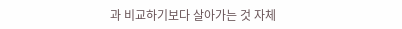과 비교하기보다 살아가는 것 자체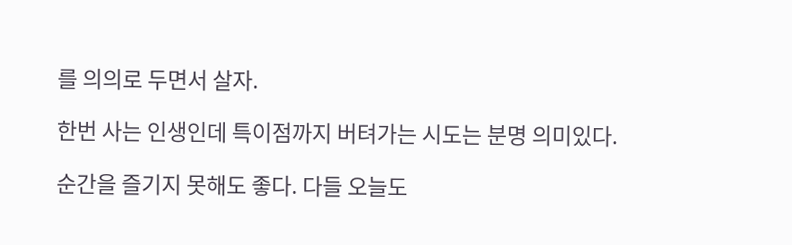를 의의로 두면서 살자.

한번 사는 인생인데 특이점까지 버텨가는 시도는 분명 의미있다.

순간을 즐기지 못해도 좋다. 다들 오늘도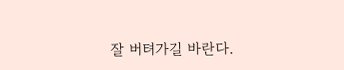잘 버텨가길 바란다.